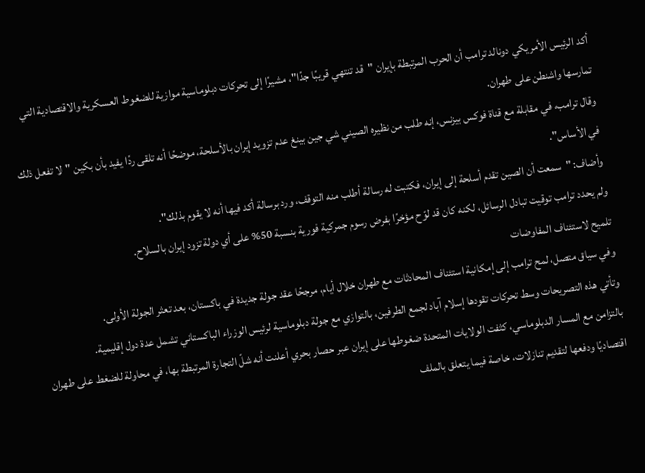أكد الرئيس الأمريكي دونالد ترامب أن الحرب المرتبطة بإيران "قد تنتهي قريبًا جدًا"، مشيرًا إلى تحركات دبلوماسية موازية للضغوط العسكرية والاقتصادية التي تمارسها واشنطن على طهران.
وقال ترامب، في مقابلة مع قناة فوكس بيزنس، إنه طلب من نظيره الصيني شي جين بينغ عدم تزويد إيران بالأسلحة، موضحًا أنه تلقى ردًا يفيد بأن بكين "لا تفعل ذلك في الأساس".
وأضاف: "سمعت أن الصين تقدم أسلحة إلى إيران، فكتبت له رسالة أطلب منه التوقف، ورد برسالة أكد فيها أنه لا يقوم بذلك".
ولم يحدد ترامب توقيت تبادل الرسائل، لكنه كان قد لوّح مؤخرًا بفرض رسوم جمركية فورية بنسبة 50% على أي دولة تزود إيران بالسلاح.
تلميح لاستئناف المفاوضات
وفي سياق متصل، لمح ترامب إلى إمكانية استئناف المحادثات مع طهران خلال أيام، مرجحًا عقد جولة جديدة في باكستان، بعد تعثر الجولة الأولى.
وتأتي هذه التصريحات وسط تحركات تقودها إسلام آباد لجمع الطرفين، بالتوازي مع جولة دبلوماسية لرئيس الوزراء الباكستاني تشمل عدة دول إقليمية.
بالتزامن مع المسار الدبلوماسي، كثفت الولايات المتحدة ضغوطها على إيران عبر حصار بحري أعلنت أنه شلّ التجارة المرتبطة بها، في محاولة للضغط على طهران اقتصاديًا ودفعها لتقديم تنازلات، خاصة فيما يتعلق بالملف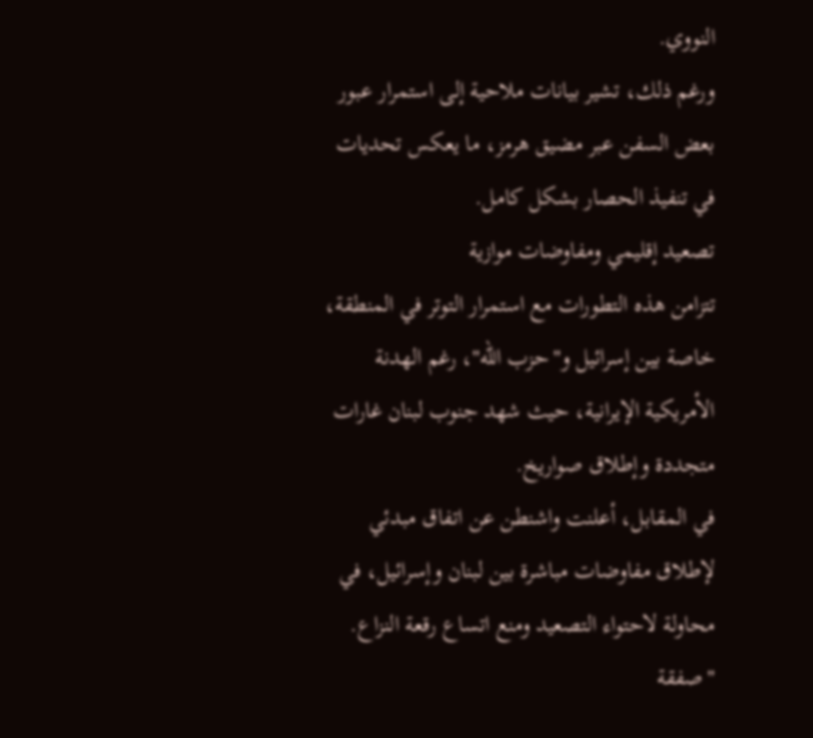النووي.
ورغم ذلك، تشير بيانات ملاحية إلى استمرار عبور بعض السفن عبر مضيق هرمز، ما يعكس تحديات في تنفيذ الحصار بشكل كامل.
تصعيد إقليمي ومفاوضات موازية
تتزامن هذه التطورات مع استمرار التوتر في المنطقة، خاصة بين إسرائيل و"حزب الله"، رغم الهدنة الأمريكية الإيرانية، حيث شهد جنوب لبنان غارات متجددة وإطلاق صواريخ.
في المقابل، أعلنت واشنطن عن اتفاق مبدئي لإطلاق مفاوضات مباشرة بين لبنان وإسرائيل، في محاولة لاحتواء التصعيد ومنع اتساع رقعة النزاع.
"صفقة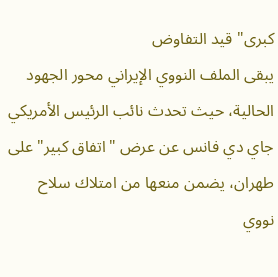كبرى" قيد التفاوض
يبقى الملف النووي الإيراني محور الجهود الحالية، حيث تحدث نائب الرئيس الأمريكي جاي دي فانس عن عرض "اتفاق كبير" على طهران، يضمن منعها من امتلاك سلاح نووي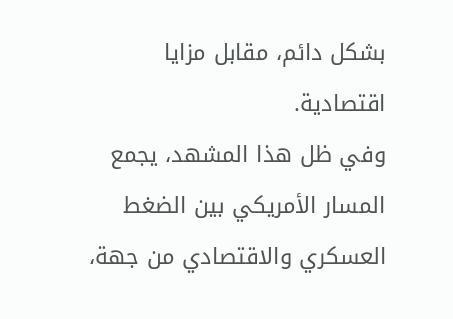بشكل دائم، مقابل مزايا اقتصادية.
وفي ظل هذا المشهد، يجمع المسار الأمريكي بين الضغط العسكري والاقتصادي من جهة،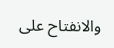والانفتاح على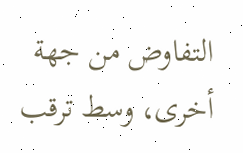التفاوض من جهة أخرى، وسط ترقب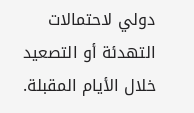دولي لاحتمالات التهدئة أو التصعيد خلال الأيام المقبلة.